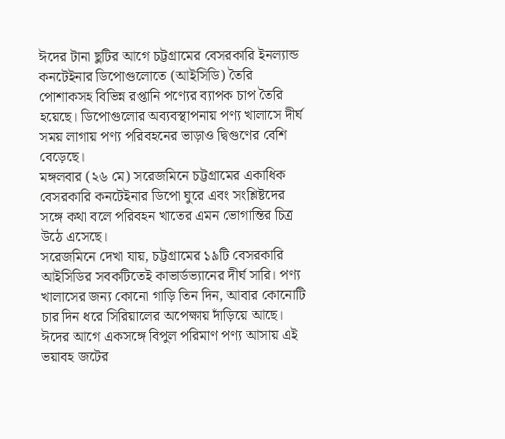ঈদের টানা ছুটির আগে চট্টগ্রামের বেসরকারি ইনল্যান্ড কনটেইনার ডিপোগুলোতে (আইসিডি) তৈরি পোশাকসহ বিভিন্ন রপ্তানি পণ্যের ব্যাপক চাপ তৈরি হয়েছে। ডিপোগুলোর অব্যবস্থাপনায় পণ্য খালাসে দীর্ঘ সময় লাগায় পণ্য পরিবহনের ভাড়াও দ্বিগুণের বেশি বেড়েছে।
মঙ্গলবার (২৬ মে) সরেজমিনে চট্টগ্রামের একাধিক বেসরকারি কনটেইনার ডিপো ঘুরে এবং সংশ্লিষ্টদের সঙ্গে কথা বলে পরিবহন খাতের এমন ভোগান্তির চিত্র উঠে এসেছে।
সরেজমিনে দেখা যায়, চট্টগ্রামের ১৯টি বেসরকারি আইসিডির সবকটিতেই কাভার্ডভ্যানের দীর্ঘ সারি। পণ্য খালাসের জন্য কোনো গাড়ি তিন দিন, আবার কোনোটি চার দিন ধরে সিরিয়ালের অপেক্ষায় দাঁড়িয়ে আছে।
ঈদের আগে একসঙ্গে বিপুল পরিমাণ পণ্য আসায় এই ভয়াবহ জটের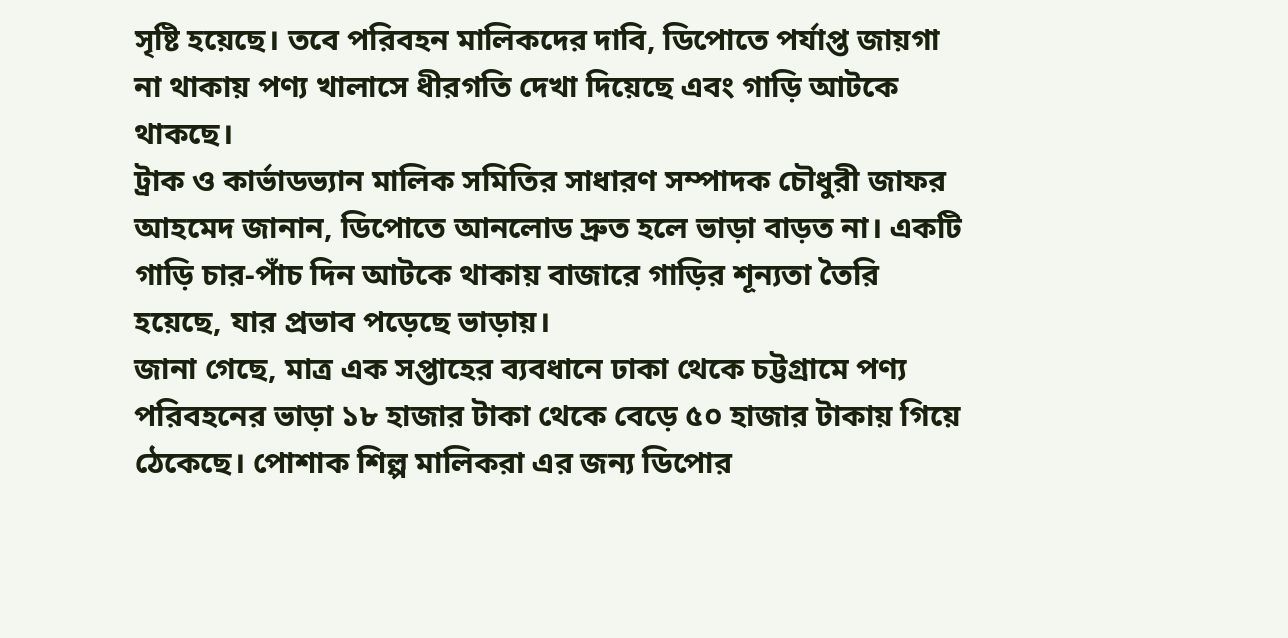সৃষ্টি হয়েছে। তবে পরিবহন মালিকদের দাবি, ডিপোতে পর্যাপ্ত জায়গা না থাকায় পণ্য খালাসে ধীরগতি দেখা দিয়েছে এবং গাড়ি আটকে থাকছে।
ট্রাক ও কার্ভাডভ্যান মালিক সমিতির সাধারণ সম্পাদক চৌধুরী জাফর আহমেদ জানান, ডিপোতে আনলোড দ্রুত হলে ভাড়া বাড়ত না। একটি গাড়ি চার-পাঁচ দিন আটকে থাকায় বাজারে গাড়ির শূন্যতা তৈরি হয়েছে, যার প্রভাব পড়েছে ভাড়ায়।
জানা গেছে, মাত্র এক সপ্তাহের ব্যবধানে ঢাকা থেকে চট্টগ্রামে পণ্য পরিবহনের ভাড়া ১৮ হাজার টাকা থেকে বেড়ে ৫০ হাজার টাকায় গিয়ে ঠেকেছে। পোশাক শিল্প মালিকরা এর জন্য ডিপোর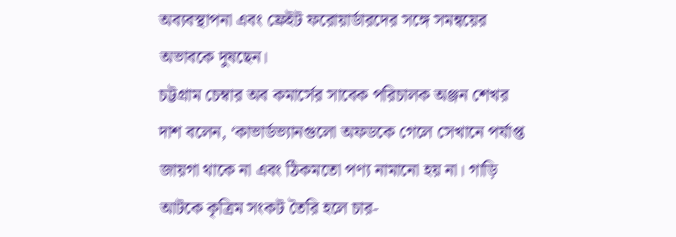অব্যবস্থাপনা এবং ফ্রেইট ফরোয়ার্ডারদের সঙ্গে সমন্বয়ের অভাবকে দুষছেন।
চট্টগ্রাম চেম্বার অব কমার্সের সাবেক পরিচালক অঞ্জন শেখর দাশ বলেন, ‘কাভার্ডভ্যানগুলো অফডকে গেলে সেখানে পর্যাপ্ত জায়গা থাকে না এবং ঠিকমতো পণ্য নামানো হয় না। গাড়ি আটকে কৃত্রিম সংকট তৈরি হলে চার-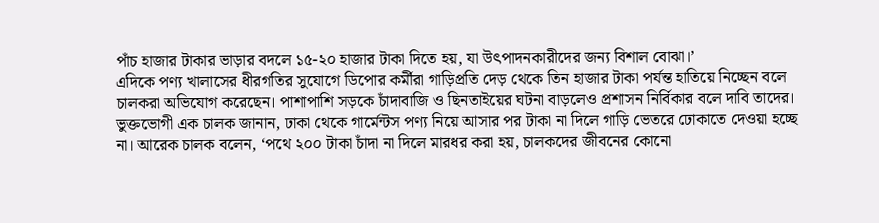পাঁচ হাজার টাকার ভাড়ার বদলে ১৫-২০ হাজার টাকা দিতে হয়, যা উৎপাদনকারীদের জন্য বিশাল বোঝা।’
এদিকে পণ্য খালাসের ধীরগতির সুযোগে ডিপোর কর্মীরা গাড়িপ্রতি দেড় থেকে তিন হাজার টাকা পর্যন্ত হাতিয়ে নিচ্ছেন বলে চালকরা অভিযোগ করেছেন। পাশাপাশি সড়কে চাঁদাবাজি ও ছিনতাইয়ের ঘটনা বাড়লেও প্রশাসন নির্বিকার বলে দাবি তাদের।
ভুক্তভোগী এক চালক জানান, ঢাকা থেকে গার্মেন্টস পণ্য নিয়ে আসার পর টাকা না দিলে গাড়ি ভেতরে ঢোকাতে দেওয়া হচ্ছে না। আরেক চালক বলেন, ‘পথে ২০০ টাকা চাঁদা না দিলে মারধর করা হয়, চালকদের জীবনের কোনো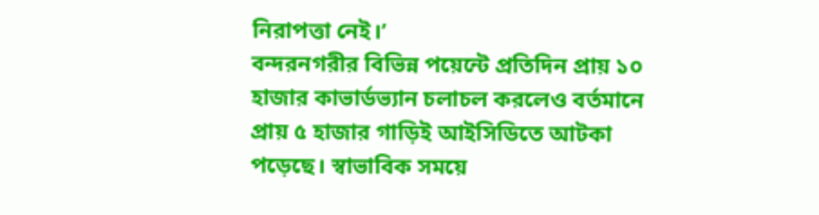নিরাপত্তা নেই।’
বন্দরনগরীর বিভিন্ন পয়েন্টে প্রতিদিন প্রায় ১০ হাজার কাভার্ডভ্যান চলাচল করলেও বর্তমানে প্রায় ৫ হাজার গাড়িই আইসিডিতে আটকা পড়েছে। স্বাভাবিক সময়ে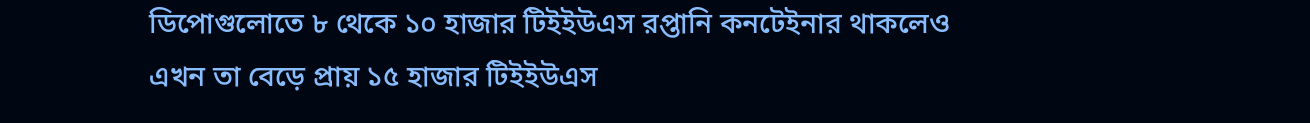ডিপোগুলোতে ৮ থেকে ১০ হাজার টিইইউএস রপ্তানি কনটেইনার থাকলেও এখন তা বেড়ে প্রায় ১৫ হাজার টিইইউএস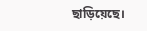ছাড়িয়েছে।